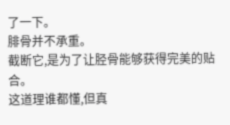了一下。
腓骨并不承重。
截断它,是为了让胫骨能够获得完美的贴合。
这道理谁都懂,但真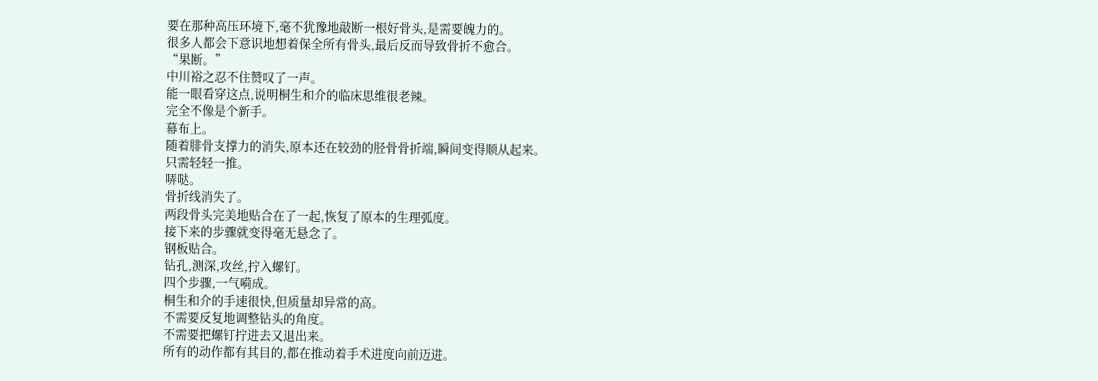要在那种高压环境下,毫不犹豫地敲断一根好骨头,是需要魄力的。
很多人都会下意识地想着保全所有骨头,最后反而导致骨折不愈合。
“果断。”
中川裕之忍不住赞叹了一声。
能一眼看穿这点,说明桐生和介的临床思维很老辣。
完全不像是个新手。
幕布上。
随着腓骨支撑力的消失,原本还在较劲的胫骨骨折端,瞬间变得顺从起来。
只需轻轻一推。
哢哒。
骨折线消失了。
两段骨头完美地贴合在了一起,恢复了原本的生理弧度。
接下来的步骤就变得毫无悬念了。
钢板贴合。
钻孔,测深,攻丝,拧入螺钉。
四个步骤,一气嗬成。
桐生和介的手速很快,但质量却异常的高。
不需要反复地调整钻头的角度。
不需要把螺钉拧进去又退出来。
所有的动作都有其目的,都在推动着手术进度向前迈进。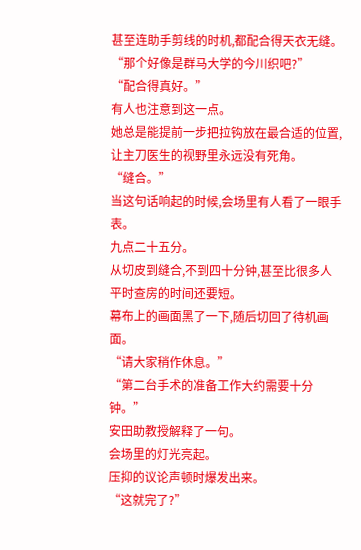甚至连助手剪线的时机,都配合得天衣无缝。
“那个好像是群马大学的今川织吧?”
“配合得真好。”
有人也注意到这一点。
她总是能提前一步把拉钩放在最合适的位置,让主刀医生的视野里永远没有死角。
“缝合。”
当这句话响起的时候,会场里有人看了一眼手表。
九点二十五分。
从切皮到缝合,不到四十分钟,甚至比很多人平时查房的时间还要短。
幕布上的画面黑了一下,随后切回了待机画面。
“请大家稍作休息。”
“第二台手术的准备工作大约需要十分钟。”
安田助教授解释了一句。
会场里的灯光亮起。
压抑的议论声顿时爆发出来。
“这就完了?”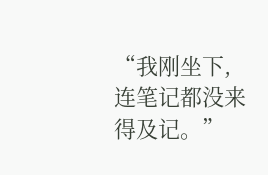“我刚坐下,连笔记都没来得及记。”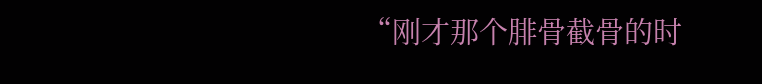“刚才那个腓骨截骨的时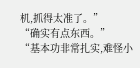机,抓得太准了。”
“确实有点东西。”
“基本功非常扎实,难怪小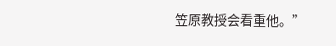笠原教授会看重他。”